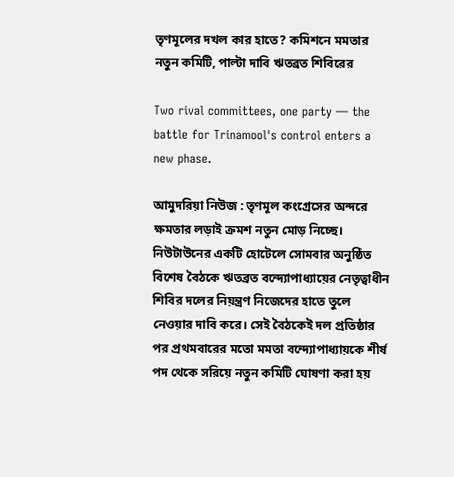তৃণমূলের দখল কার হাতে? কমিশনে মমতার নতুন কমিটি, পাল্টা দাবি ঋতব্রত শিবিরের

Two rival committees, one party — the battle for Trinamool's control enters a new phase.

আমুদরিয়া নিউজ : তৃণমূল কংগ্রেসের অন্দরে ক্ষমতার লড়াই ক্রমশ নতুন মোড় নিচ্ছে। নিউটাউনের একটি হোটেলে সোমবার অনুষ্ঠিত বিশেষ বৈঠকে ঋতব্রত বন্দ্যোপাধ্যায়ের নেতৃত্বাধীন শিবির দলের নিয়ন্ত্রণ নিজেদের হাতে তুলে নেওয়ার দাবি করে। সেই বৈঠকেই দল প্রতিষ্ঠার পর প্রথমবারের মতো মমতা বন্দ্যোপাধ্যায়কে শীর্ষ পদ থেকে সরিয়ে নতুন কমিটি ঘোষণা করা হয়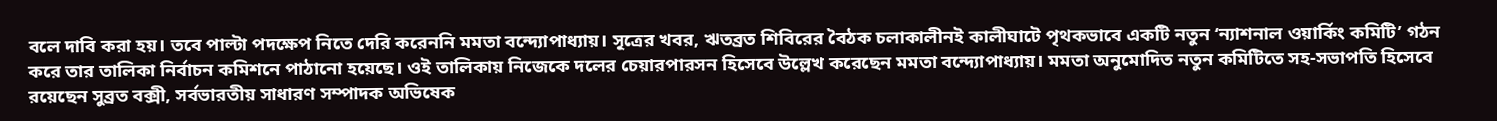বলে দাবি করা হয়। তবে পাল্টা পদক্ষেপ নিতে দেরি করেননি মমতা বন্দ্যোপাধ্যায়। সূত্রের খবর, ঋতব্রত শিবিরের বৈঠক চলাকালীনই কালীঘাটে পৃথকভাবে একটি নতুন ‘ন্যাশনাল ওয়ার্কিং কমিটি’ গঠন করে তার তালিকা নির্বাচন কমিশনে পাঠানো হয়েছে। ওই তালিকায় নিজেকে দলের চেয়ারপারসন হিসেবে উল্লেখ করেছেন মমতা বন্দ্যোপাধ্যায়। মমতা অনুমোদিত নতুন কমিটিতে সহ-সভাপতি হিসেবে রয়েছেন সুব্রত বক্সী, সর্বভারতীয় সাধারণ সম্পাদক অভিষেক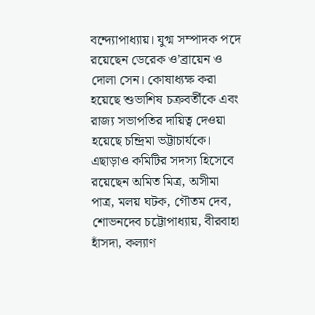বন্দ্যোপাধ্যায়। যুগ্ম সম্পাদক পদে রয়েছেন ডেরেক ও’ব্রায়েন ও দোলা সেন। কোষাধ্যক্ষ করা হয়েছে শুভাশিষ চক্রবর্তীকে এবং রাজ্য সভাপতির দায়িত্ব দেওয়া হয়েছে চন্দ্রিমা ভট্টাচার্যকে। এছাড়াও কমিটির সদস্য হিসেবে রয়েছেন অমিত মিত্র, অসীমা পাত্র, মলয় ঘটক, গৌতম দেব, শোভনদেব চট্টোপাধ্যায়, বীরবাহা হাঁসদা, কল্যাণ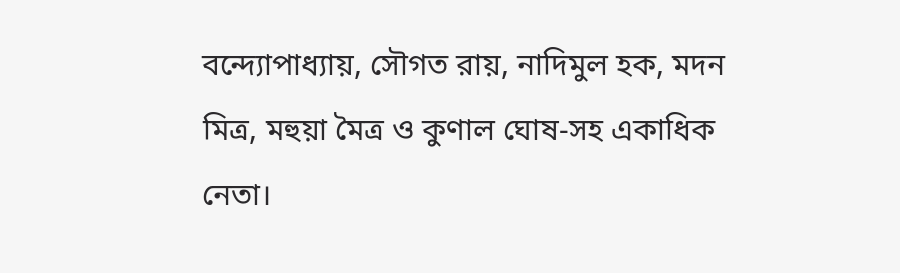বন্দ্যোপাধ্যায়, সৌগত রায়, নাদিমুল হক, মদন মিত্র, মহুয়া মৈত্র ও কুণাল ঘোষ-সহ একাধিক নেতা।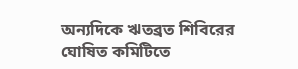অন্যদিকে ঋতব্রত শিবিরের ঘোষিত কমিটিতে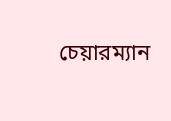চেয়ারম্যান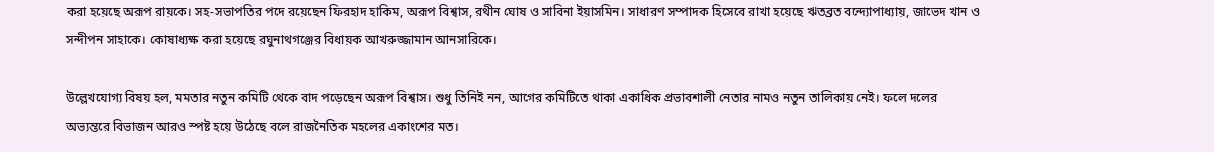করা হয়েছে অরূপ রায়কে। সহ-সভাপতির পদে রয়েছেন ফিরহাদ হাকিম, অরূপ বিশ্বাস, রথীন ঘোষ ও সাবিনা ইয়াসমিন। সাধারণ সম্পাদক হিসেবে রাখা হয়েছে ঋতব্রত বন্দ্যোপাধ্যায়, জাভেদ খান ও সন্দীপন সাহাকে। কোষাধ্যক্ষ করা হয়েছে রঘুনাথগঞ্জের বিধায়ক আখরুজ্জামান আনসারিকে।

উল্লেখযোগ্য বিষয় হল, মমতার নতুন কমিটি থেকে বাদ পড়েছেন অরূপ বিশ্বাস। শুধু তিনিই নন, আগের কমিটিতে থাকা একাধিক প্রভাবশালী নেতার নামও নতুন তালিকায় নেই। ফলে দলের অভ্যন্তরে বিভাজন আরও স্পষ্ট হয়ে উঠেছে বলে রাজনৈতিক মহলের একাংশের মত।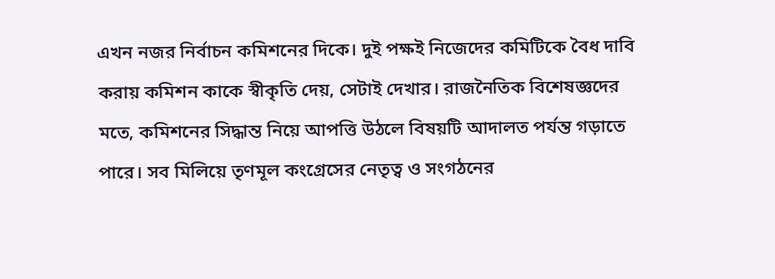এখন নজর নির্বাচন কমিশনের দিকে। দুই পক্ষই নিজেদের কমিটিকে বৈধ দাবি করায় কমিশন কাকে স্বীকৃতি দেয়, সেটাই দেখার। রাজনৈতিক বিশেষজ্ঞদের মতে, কমিশনের সিদ্ধান্ত নিয়ে আপত্তি উঠলে বিষয়টি আদালত পর্যন্ত গড়াতে পারে। সব মিলিয়ে তৃণমূল কংগ্রেসের নেতৃত্ব ও সংগঠনের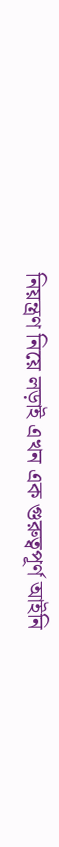নিয়ন্ত্রণ নিয়ে লড়াই এখন এক গুরুত্বপূর্ণ আইনি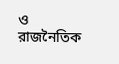ও রাজনৈতিক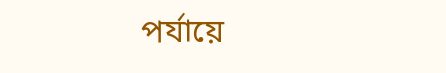পর্যায়ে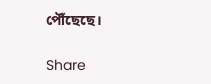পৌঁছেছে।

Share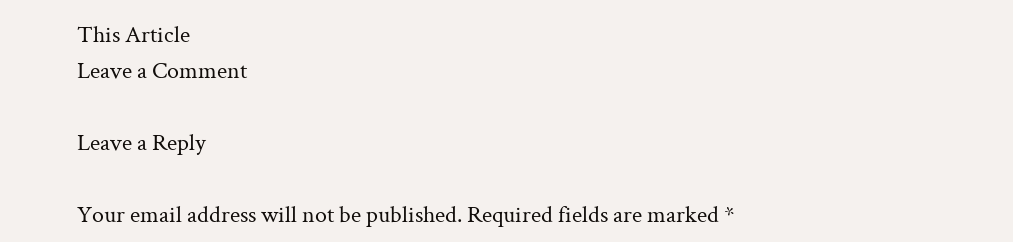This Article
Leave a Comment

Leave a Reply

Your email address will not be published. Required fields are marked *